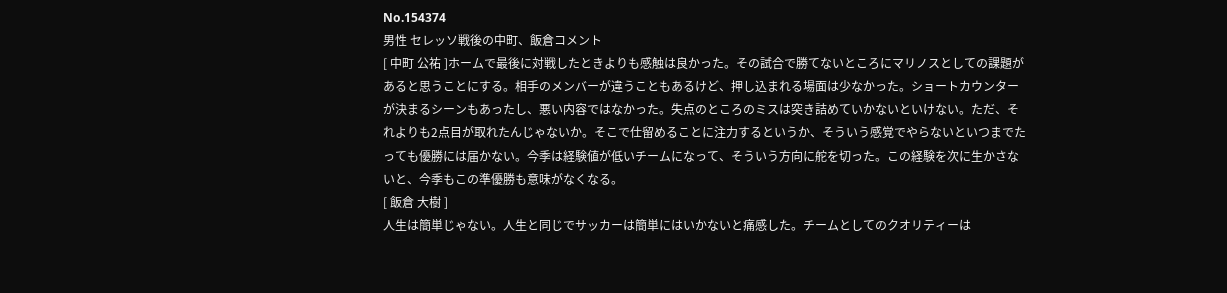No.154374
男性 セレッソ戦後の中町、飯倉コメント
[ 中町 公祐 ]ホームで最後に対戦したときよりも感触は良かった。その試合で勝てないところにマリノスとしての課題があると思うことにする。相手のメンバーが違うこともあるけど、押し込まれる場面は少なかった。ショートカウンターが決まるシーンもあったし、悪い内容ではなかった。失点のところのミスは突き詰めていかないといけない。ただ、それよりも2点目が取れたんじゃないか。そこで仕留めることに注力するというか、そういう感覚でやらないといつまでたっても優勝には届かない。今季は経験値が低いチームになって、そういう方向に舵を切った。この経験を次に生かさないと、今季もこの準優勝も意味がなくなる。
[ 飯倉 大樹 ]
人生は簡単じゃない。人生と同じでサッカーは簡単にはいかないと痛感した。チームとしてのクオリティーは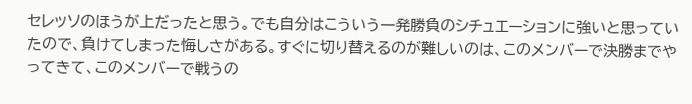セレッソのほうが上だったと思う。でも自分はこういう一発勝負のシチュエーションに強いと思っていたので、負けてしまった悔しさがある。すぐに切り替えるのが難しいのは、このメンバーで決勝までやってきて、このメンバーで戦うの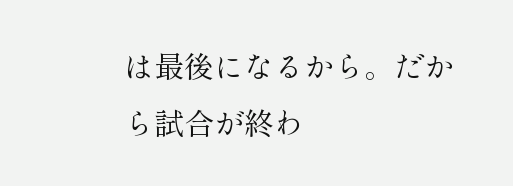は最後になるから。だから試合が終わ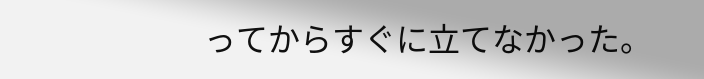ってからすぐに立てなかった。